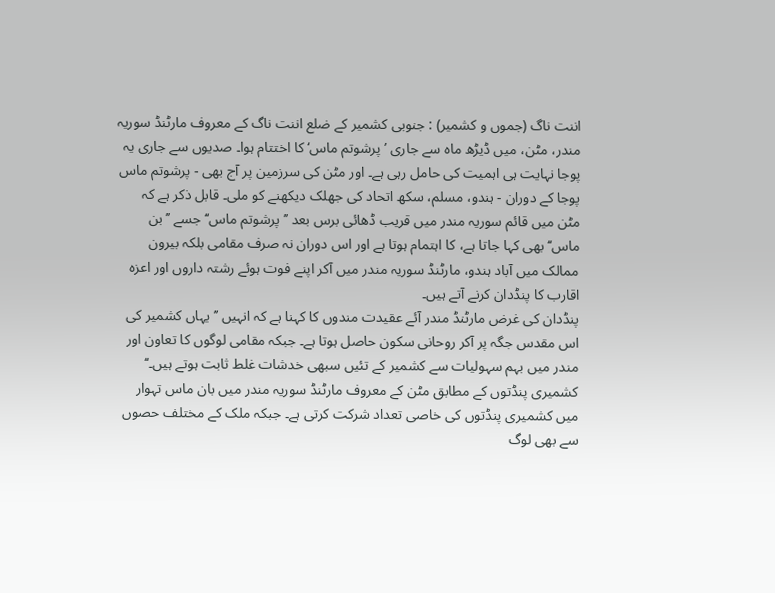اننت ناگ (جموں و کشمیر) : جنوبی کشمیر کے ضلع اننت ناگ کے معروف مارٹنڈ سوریہ مندر، مٹن، میں ڈیڑھ ماہ سے جاری ’پرشوتم ماس‘ کا اختتام ہوا۔ صدیوں سے جاری یہ پوجا نہایت ہی اہمیت کی حامل رہی ہے۔ اور مٹن کی سرزمین پر آج بھی - پرشوتم ماس پوجا کے دوران - ہندو، مسلم، سکھ اتحاد کی جھلک دیکھنے کو ملی۔ قابل ذکر ہے کہ مٹن میں قائم سوریہ مندر میں قریب ڈھائی برس بعد ’’پرشوتم ماس‘‘ جسے ’’بن ماس‘‘ بھی کہا جاتا ہے، کا اہتمام ہوتا ہے اور اس دوران نہ صرف مقامی بلکہ بیرون ممالک میں آباد ہندو، مارٹنڈ سوریہ مندر میں آکر اپنے فوت ہوئے رشتہ داروں اور اعزہ اقارب کا پنڈدان کرنے آتے ہیں۔
پنڈدان کی غرض مارٹنڈ مندر آئے عقیدت مندوں کا کہنا ہے کہ انہیں ’’یہاں کشمیر کی اس مقدس جگہ پر آکر روحانی سکون حاصل ہوتا ہے۔ جبکہ مقامی لوگوں کا تعاون اور مندر میں بہم سہولیات سے کشمیر کے تئیں سبھی خدشات غلط ثابت ہوتے ہیں۔‘‘ کشمیری پنڈتوں کے مطابق مٹن کے معروف مارٹنڈ سوریہ مندر میں بان ماس تہوار میں کشمیری پنڈتوں کی خاصی تعداد شرکت کرتی ہے۔ جبکہ ملک کے مختلف حصوں سے بھی لوگ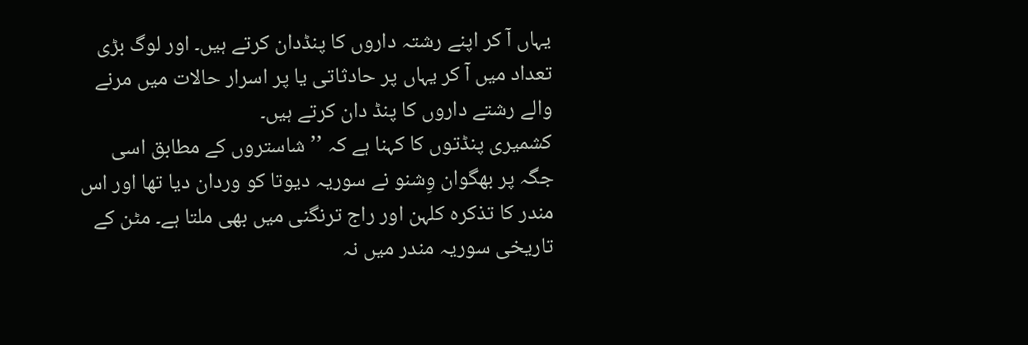یہاں آ کر اپنے رشتہ داروں کا پنڈدان کرتے ہیں۔ اور لوگ بڑی تعداد میں آ کر یہاں پر حادثاتی یا پر اسرار حالات میں مرنے والے رشتے داروں کا پنڈ دان کرتے ہیں۔
کشمیری پنڈتوں کا کہنا ہے کہ ’’شاستروں کے مطابق اسی جگہ پر بھگوان وِشنو نے سوریہ دیوتا کو وردان دیا تھا اور اس مندر کا تذکرہ کلہن اور راج ترنگنی میں بھی ملتا ہے۔ مٹن کے تاریخی سوریہ مندر میں نہ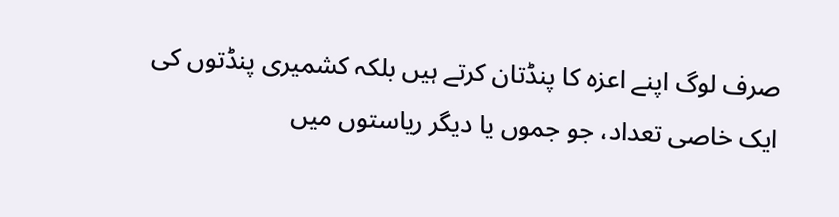صرف لوگ اپنے اعزہ کا پنڈتان کرتے ہیں بلکہ کشمیری پنڈتوں کی ایک خاصی تعداد، جو جموں یا دیگر ریاستوں میں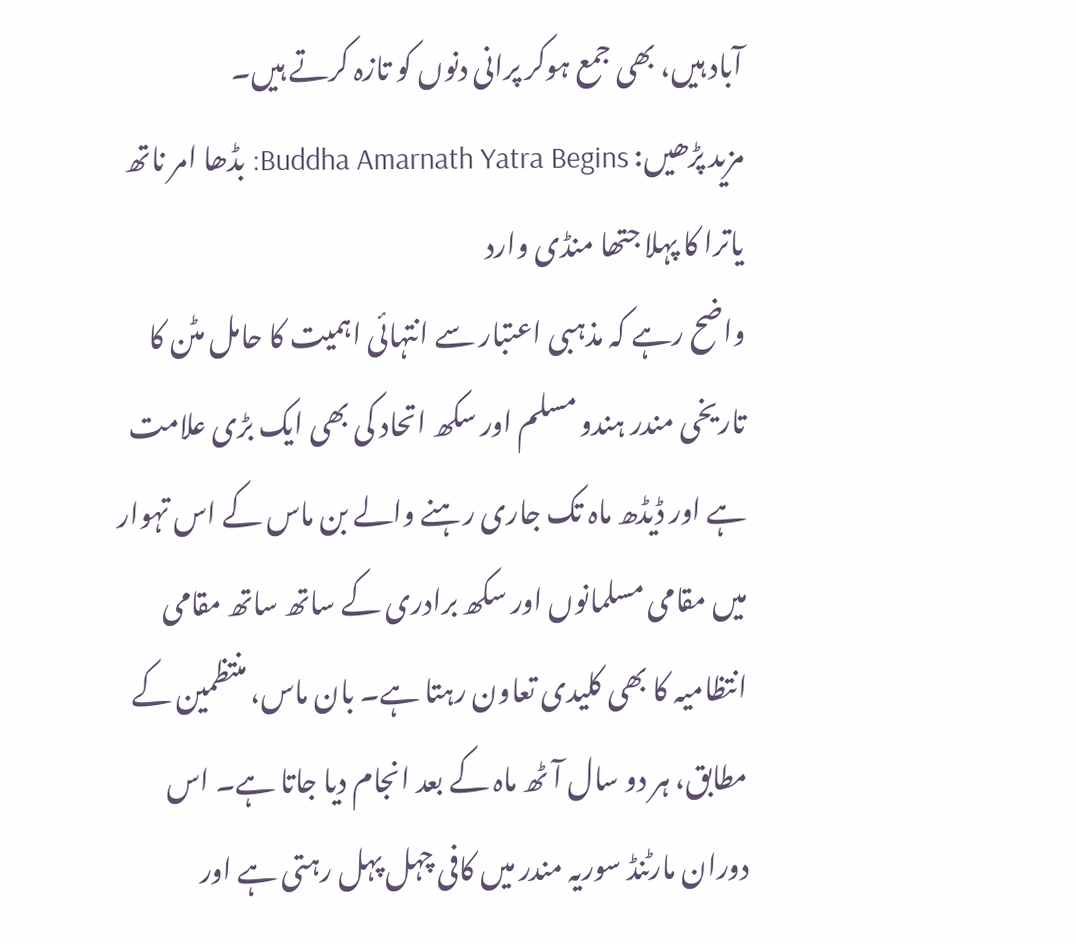آباد ہیں، بھی جمع ہوکر پرانی دنوں کو تازہ کرتے ہیں۔
مزید پڑھیں: Buddha Amarnath Yatra Begins: بڈھا امر ناتھ یاترا کا پہلا جتھا منڈی وارد
واضح رہے کہ مذہبی اعتبار سے انتہائی اہمیت کا حامل مٹن کا تاریخی مندر ہندو مسلم اور سکھ اتحاد کی بھی ایک بڑی علامت ہے اور ڈیڈھ ماہ تک جاری رہنے والے بن ماس کے اس تہوار میں مقامی مسلمانوں اور سکھ برادری کے ساتھ ساتھ مقامی انتظامیہ کا بھی کلیدی تعاون رہتا ہے۔ بان ماس، منتظمین کے مطابق، ہر دو سال آٹھ ماہ کے بعد انجام دیا جاتا ہے۔ اس دوران مارٹنڈ سوریہ مندر میں کافی چہل پہل رہتی ہے اور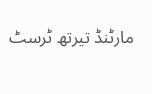مارٹنڈ تیرتھ ٹرسٹ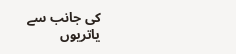کی جانب سے یاتریوں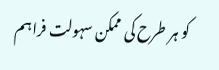کو ہر طرح کی ممکن سہولت فراہم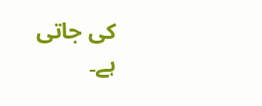کی جاتی ہے۔